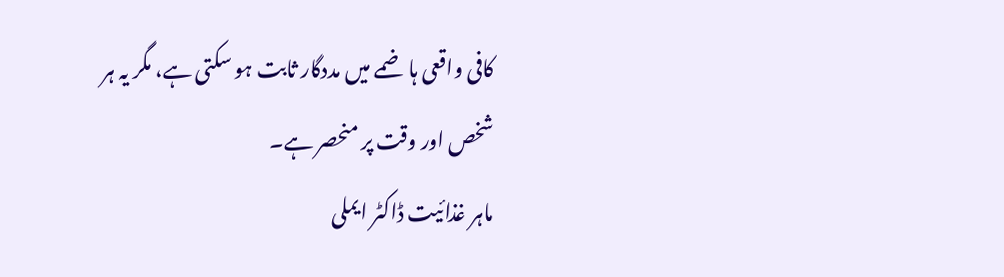کافی واقعی ہاضمے میں مددگار ثابت ہو سکتی ہے، مگر یہ ہر شخص اور وقت پر منحصر ہے۔
ماہر غذائیت ڈاکٹر ایملی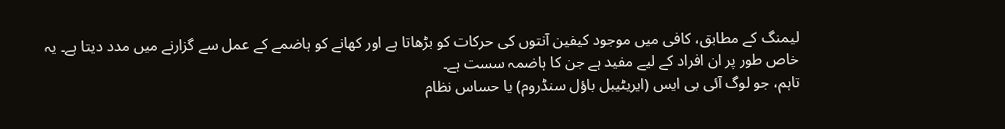لیمنگ کے مطابق، کافی میں موجود کیفین آنتوں کی حرکات کو بڑھاتا ہے اور کھانے کو ہاضمے کے عمل سے گزارنے میں مدد دیتا ہے۔ یہ خاص طور پر ان افراد کے لیے مفید ہے جن کا ہاضمہ سست ہے۔
تاہم، جو لوگ آئی بی ایس (ایریٹیبل باؤل سنڈروم) یا حساس نظام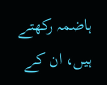ہاضمہ رکھتے ہیں، ان کے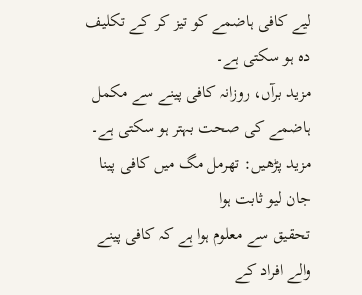لیے کافی ہاضمے کو تیز کر کے تکلیف دہ ہو سکتی ہے۔
مزید برآں، روزانہ کافی پینے سے مکمل ہاضمے کی صحت بہتر ہو سکتی ہے۔
مزید پڑھیں: تھرمل مگ میں کافی پینا جان لیو ثابت ہوا
تحقیق سے معلوم ہوا ہے کہ کافی پینے والے افراد کے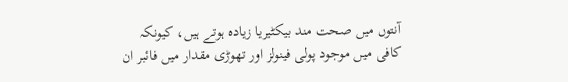آنتوں میں صحت مند بیکٹیریا زیادہ ہوتے ہیں، کیونکہ کافی میں موجود پولی فینولز اور تھوڑی مقدار میں فائبر ان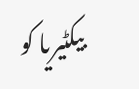بیکٹیریا کو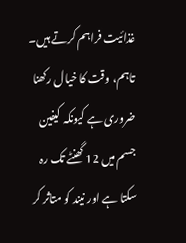غذائیت فراہم کرتے ہیں۔
تاہم، وقت کا خیال رکھنا ضروری ہے کیونکہ کیفین جسم میں 12 گھنٹے تک رہ سکتا ہے اور نیند کو متاثر کر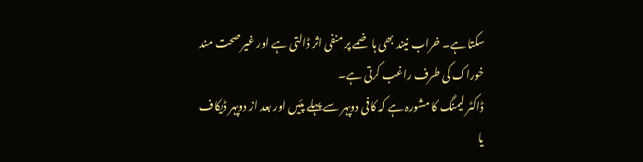سکتا ہے۔ خراب نیند بھی ہاضمے پر منفی اثر ڈالتی ہے اور غیر صحت مند خوراک کی طرف راغب کرتی ہے۔
ڈاکٹر لیمنگ کا مشورہ ہے کہ کافی دوپہر سے پہلے پئیں اور بعد از دوپہر ڈیکاف یا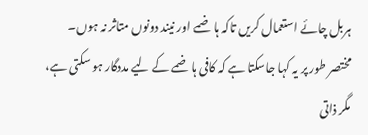ہربل چائے استعمال کریں تاکہ ہاضمے اور نیند دونوں متاثر نہ ہوں۔
مختصر طور پر یہ کہا جاسکتا ہے کہ کافی ہاضمے کے لیے مددگار ہو سکتی ہے، مگر ذاتی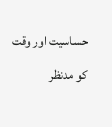حساسیت اور وقت کو مدنظر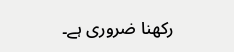رکھنا ضروری ہے۔